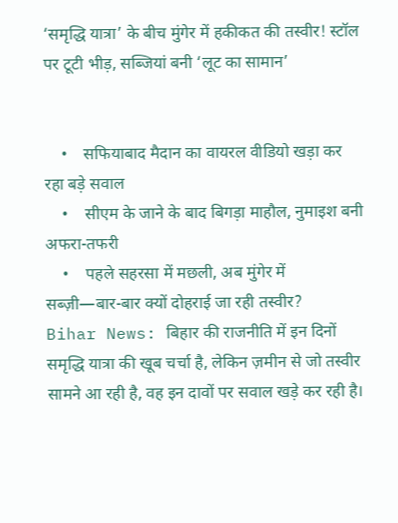‘समृद्धि यात्रा’ के बीच मुंगेर में हकीकत की तस्वीर! स्टॉल पर टूटी भीड़, सब्जियां बनी ‘लूट का सामान’


    •    सफियाबाद मैदान का वायरल वीडियो खड़ा कर रहा बड़े सवाल
    •    सीएम के जाने के बाद बिगड़ा माहौल, नुमाइश बनी अफरा-तफरी
    •    पहले सहरसा में मछली, अब मुंगेर में सब्ज़ी—बार-बार क्यों दोहराई जा रही तस्वीर?
Bihar News: बिहार की राजनीति में इन दिनों समृद्धि यात्रा की खूब चर्चा है, लेकिन ज़मीन से जो तस्वीर सामने आ रही है, वह इन दावों पर सवाल खड़े कर रही है।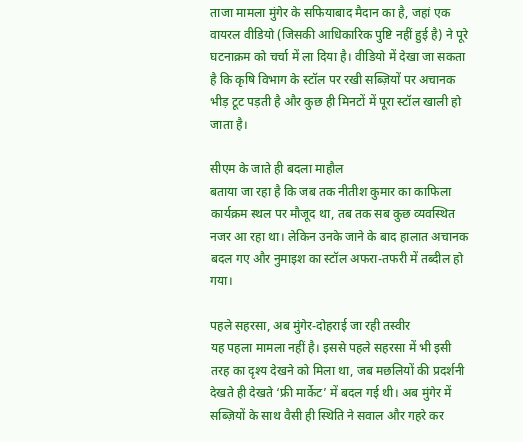ताजा मामला मुंगेर के सफियाबाद मैदान का है, जहां एक वायरल वीडियो (जिसकी आधिकारिक पुष्टि नहीं हुई है) ने पूरे घटनाक्रम को चर्चा में ला दिया है। वीडियो में देखा जा सकता है कि कृषि विभाग के स्टॉल पर रखी सब्ज़ियों पर अचानक भीड़ टूट पड़ती है और कुछ ही मिनटों में पूरा स्टॉल खाली हो जाता है।

सीएम के जाते ही बदला माहौल
बताया जा रहा है कि जब तक नीतीश कुमार का काफिला कार्यक्रम स्थल पर मौजूद था, तब तक सब कुछ व्यवस्थित नजर आ रहा था। लेकिन उनके जाने के बाद हालात अचानक बदल गए और नुमाइश का स्टॉल अफरा-तफरी में तब्दील हो गया।

पहले सहरसा, अब मुंगेर-दोहराई जा रही तस्वीर
यह पहला मामला नहीं है। इससे पहले सहरसा में भी इसी तरह का दृश्य देखने को मिला था, जब मछलियों की प्रदर्शनी देखते ही देखते ‘फ्री मार्केट’ में बदल गई थी। अब मुंगेर में सब्ज़ियों के साथ वैसी ही स्थिति ने सवाल और गहरे कर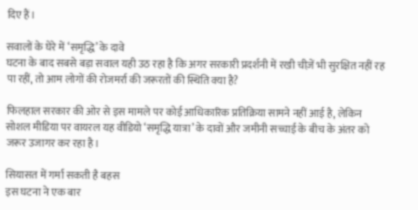दिए हैं।

सवालों के घेरे में ‘समृद्धि’ के दावे
घटना के बाद सबसे बड़ा सवाल यही उठ रहा है कि अगर सरकारी प्रदर्शनी में रखी चीज़ें भी सुरक्षित नहीं रह पा रहीं, तो आम लोगों की रोजमर्रा की जरूरतों की स्थिति क्या है?

फिलहाल सरकार की ओर से इस मामले पर कोई आधिकारिक प्रतिक्रिया सामने नहीं आई है, लेकिन सोशल मीडिया पर वायरल यह वीडियो ‘समृद्धि यात्रा’ के दावों और जमीनी सच्चाई के बीच के अंतर को जरूर उजागर कर रहा है।

सियासत में गर्मा सकती है बहस
इस घटना ने एक बार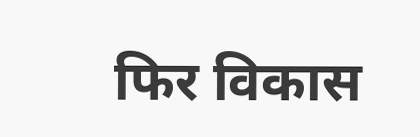फिर विकास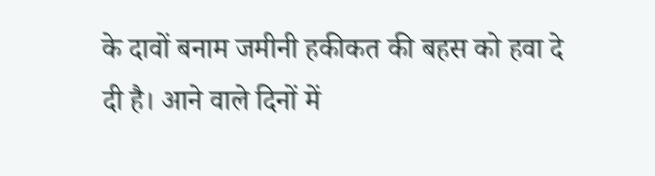के दावों बनाम जमीनी हकीकत की बहस को हवा दे दी है। आने वाले दिनों में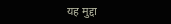यह मुद्दा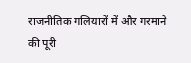राजनीतिक गलियारों में और गरमाने की पूरी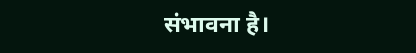संभावना है।